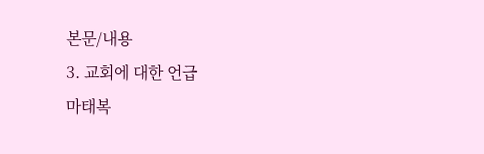본문/내용
3. 교회에 대한 언급
마태복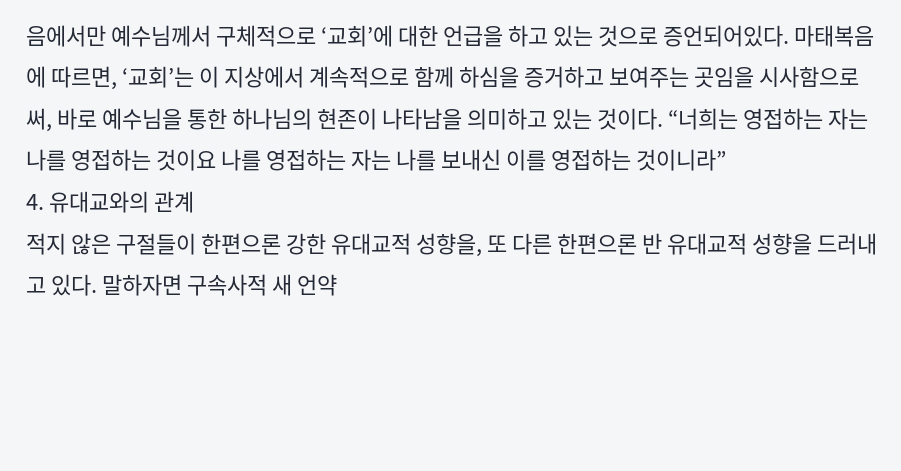음에서만 예수님께서 구체적으로 ‘교회’에 대한 언급을 하고 있는 것으로 증언되어있다. 마태복음에 따르면, ‘교회’는 이 지상에서 계속적으로 함께 하심을 증거하고 보여주는 곳임을 시사함으로써, 바로 예수님을 통한 하나님의 현존이 나타남을 의미하고 있는 것이다. “너희는 영접하는 자는 나를 영접하는 것이요 나를 영접하는 자는 나를 보내신 이를 영접하는 것이니라”
4. 유대교와의 관계
적지 않은 구절들이 한편으론 강한 유대교적 성향을, 또 다른 한편으론 반 유대교적 성향을 드러내고 있다. 말하자면 구속사적 새 언약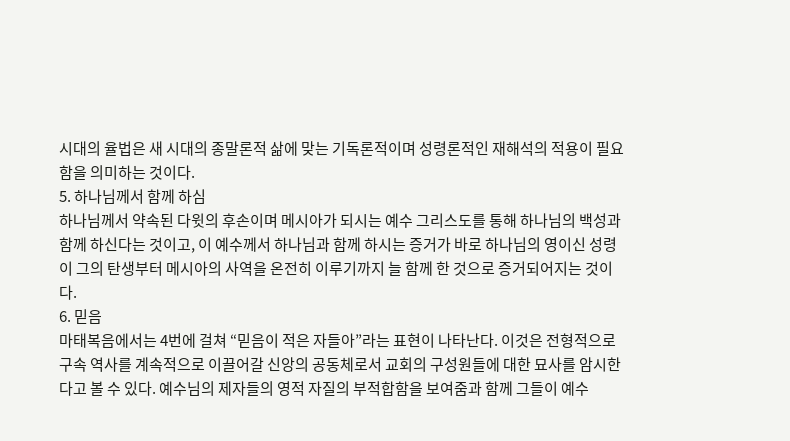시대의 율법은 새 시대의 종말론적 삶에 맞는 기독론적이며 성령론적인 재해석의 적용이 필요함을 의미하는 것이다.
5. 하나님께서 함께 하심
하나님께서 약속된 다윗의 후손이며 메시아가 되시는 예수 그리스도를 통해 하나님의 백성과 함께 하신다는 것이고, 이 예수께서 하나님과 함께 하시는 증거가 바로 하나님의 영이신 성령이 그의 탄생부터 메시아의 사역을 온전히 이루기까지 늘 함께 한 것으로 증거되어지는 것이다.
6. 믿음
마태복음에서는 4번에 걸쳐 “믿음이 적은 자들아”라는 표현이 나타난다. 이것은 전형적으로 구속 역사를 계속적으로 이끌어갈 신앙의 공동체로서 교회의 구성원들에 대한 묘사를 암시한다고 볼 수 있다. 예수님의 제자들의 영적 자질의 부적합함을 보여줌과 함께 그들이 예수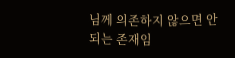님께 의존하지 않으면 안 되는 존재임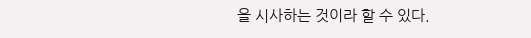을 시사하는 것이라 할 수 있다.